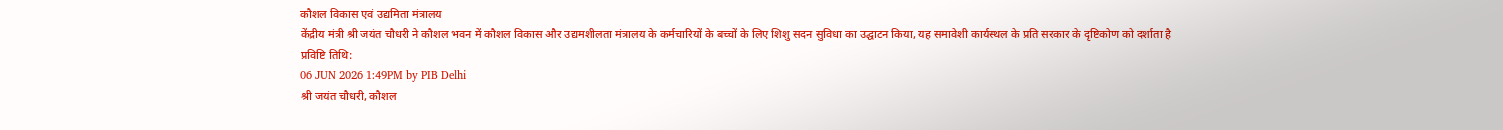कौशल विकास एवं उद्यमिता मंत्रालय
केंद्रीय मंत्री श्री जयंत चौधरी ने कौशल भवन में कौशल विकास और उद्यमशीलता मंत्रालय के कर्मचारियों के बच्चों के लिए शिशु सदन सुविधा का उद्घाटन किया, यह समावेशी कार्यस्थल के प्रति सरकार के दृष्टिकोण को दर्शाता है
प्रविष्टि तिथि:
06 JUN 2026 1:49PM by PIB Delhi
श्री जयंत चौधरी, कौशल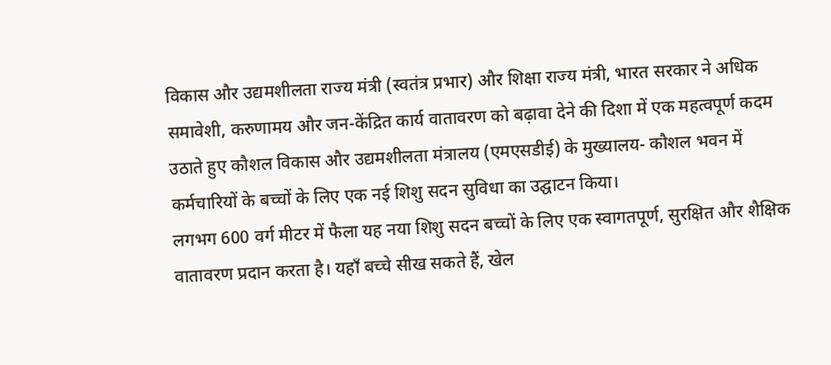विकास और उद्यमशीलता राज्य मंत्री (स्वतंत्र प्रभार) और शिक्षा राज्य मंत्री, भारत सरकार ने अधिक समावेशी, करुणामय और जन-केंद्रित कार्य वातावरण को बढ़ावा देने की दिशा में एक महत्वपूर्ण कदम उठाते हुए कौशल विकास और उद्यमशीलता मंत्रालय (एमएसडीई) के मुख्यालय- कौशल भवन में कर्मचारियों के बच्चों के लिए एक नई शिशु सदन सुविधा का उद्घाटन किया।
लगभग 600 वर्ग मीटर में फैला यह नया शिशु सदन बच्चों के लिए एक स्वागतपूर्ण, सुरक्षित और शैक्षिक वातावरण प्रदान करता है। यहाँ बच्चे सीख सकते हैं, खेल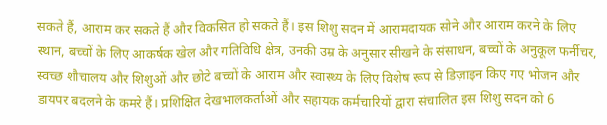सकते हैं, आराम कर सकते हैं और विकसित हो सकते हैं। इस शिशु सदन में आरामदायक सोने और आराम करने के लिए स्थान, बच्चों के लिए आकर्षक खेल और गतिविधि क्षेत्र, उनकी उम्र के अनुसार सीखने के संसाधन, बच्चों के अनुकूल फर्नीचर, स्वच्छ शौचालय और शिशुओं और छोटे बच्चों के आराम और स्वास्थ्य के लिए विशेष रूप से डिज़ाइन किए गए भोजन और डायपर बदलने के कमरे हैं। प्रशिक्षित देखभालकर्ताओं और सहायक कर्मचारियों द्वारा संचालित इस शिशु सदन को 6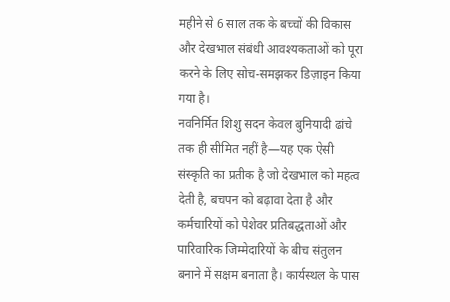महीने से 6 साल तक के बच्चों की विकास और देखभाल संबंधी आवश्यकताओं को पूरा करने के लिए सोच-समझकर डिज़ाइन किया गया है।
नवनिर्मित शिशु सदन केवल बुनियादी ढांचे तक ही सीमित नहीं है—यह एक ऐसी संस्कृति का प्रतीक है जो देखभाल को महत्व देती है, बचपन को बढ़ावा देता है और कर्मचारियों को पेशेवर प्रतिबद्धताओं और पारिवारिक जिम्मेदारियों के बीच संतुलन बनाने में सक्षम बनाता है। कार्यस्थल के पास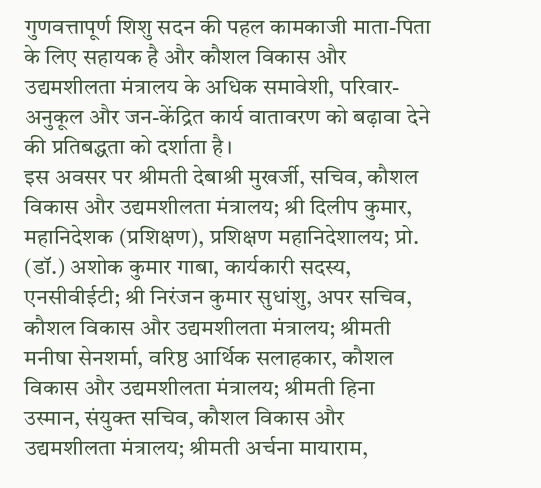गुणवत्तापूर्ण शिशु सदन की पहल कामकाजी माता-पिता के लिए सहायक है और कौशल विकास और उद्यमशीलता मंत्रालय के अधिक समावेशी, परिवार-अनुकूल और जन-केंद्रित कार्य वातावरण को बढ़ावा देने की प्रतिबद्धता को दर्शाता है।
इस अवसर पर श्रीमती देबाश्री मुखर्जी, सचिव, कौशल विकास और उद्यमशीलता मंत्रालय; श्री दिलीप कुमार, महानिदेशक (प्रशिक्षण), प्रशिक्षण महानिदेशालय; प्रो. (डॉ.) अशोक कुमार गाबा, कार्यकारी सदस्य, एनसीवीईटी; श्री निरंजन कुमार सुधांशु, अपर सचिव, कौशल विकास और उद्यमशीलता मंत्रालय; श्रीमती मनीषा सेनशर्मा, वरिष्ठ आर्थिक सलाहकार, कौशल विकास और उद्यमशीलता मंत्रालय; श्रीमती हिना उस्मान, संयुक्त सचिव, कौशल विकास और उद्यमशीलता मंत्रालय; श्रीमती अर्चना मायाराम,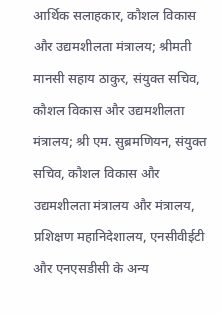आर्थिक सलाहकार, कौशल विकास और उद्यमशीलता मंत्रालय; श्रीमती मानसी सहाय ठाकुर, संयुक्त सचिव, कौशल विकास और उद्यमशीलता मंत्रालय; श्री एम. सुब्रमणियन, संयुक्त सचिव, कौशल विकास और उद्यमशीलता मंत्रालय और मंत्रालय, प्रशिक्षण महानिदेशालय, एनसीवीईटी और एनएसडीसी के अन्य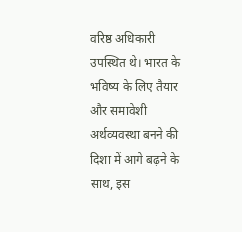वरिष्ठ अधिकारी उपस्थित थे। भारत के भविष्य के लिए तैयार और समावेशी अर्थव्यवस्था बनने की दिशा में आगे बढ़ने के साथ, इस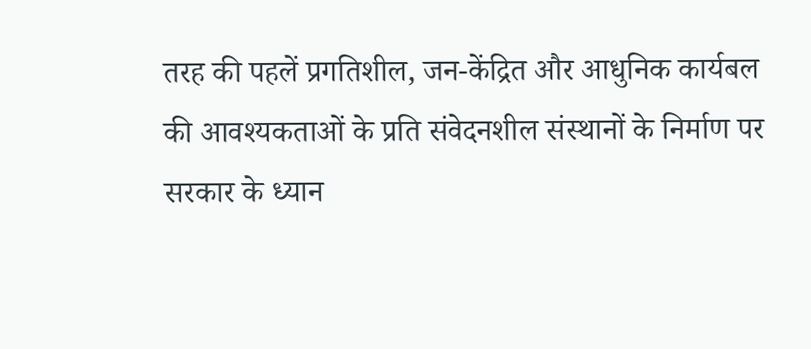तरह की पहलें प्रगतिशील, जन-केंद्रित और आधुनिक कार्यबल की आवश्यकताओं के प्रति संवेदनशील संस्थानों के निर्माण पर सरकार के ध्यान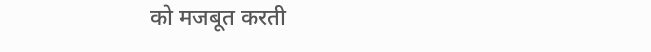को मजबूत करती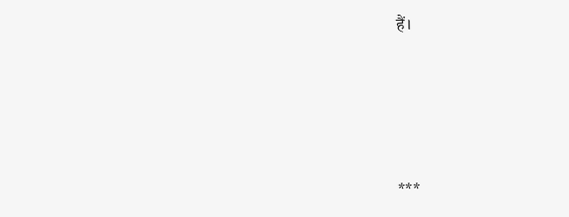हैं।





***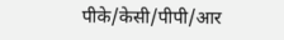पीके/केसी/पीपी/आर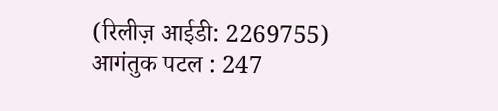(रिलीज़ आईडी: 2269755)
आगंतुक पटल : 247